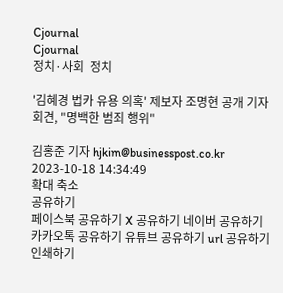Cjournal
Cjournal
정치·사회  정치

'김혜경 법카 유용 의혹' 제보자 조명현 공개 기자회견, "명백한 범죄 행위"

김홍준 기자 hjkim@businesspost.co.kr 2023-10-18 14:34:49
확대 축소
공유하기
페이스북 공유하기 X 공유하기 네이버 공유하기 카카오톡 공유하기 유튜브 공유하기 url 공유하기 인쇄하기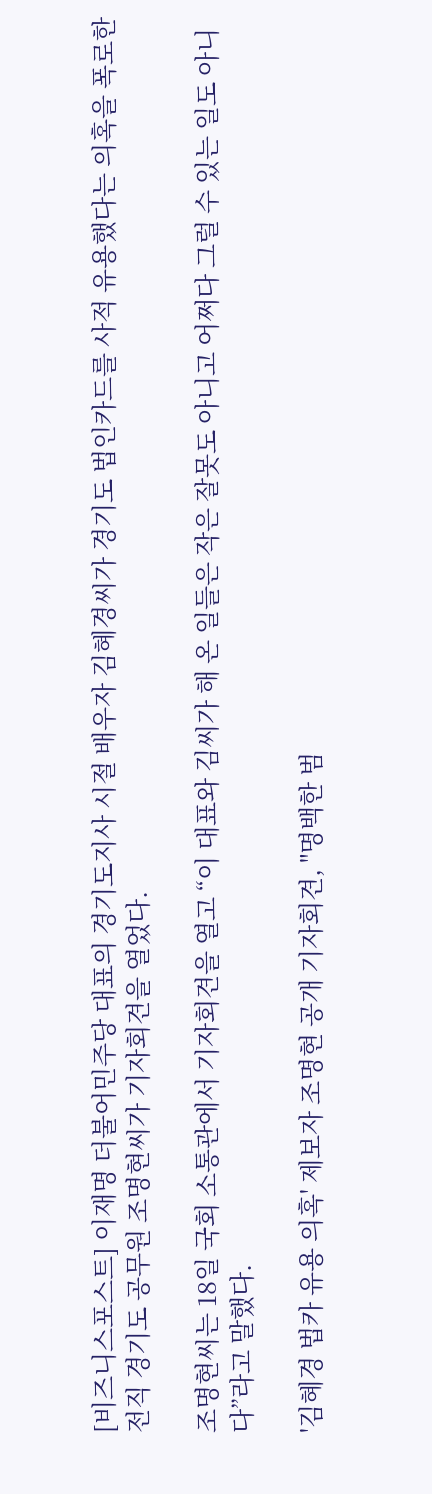[비즈니스포스트] 이재명 더불어민주당 대표의 경기도지사 시절 배우자 김혜경씨가 경기도 법인카드를 사적 유용했다는 의혹을 폭로한 전직 경기도 공무원 조명현씨가 기자회견을 열었다.

조명현씨는 18일 국회 소통관에서 기자회견을 열고 “이 대표와 김씨가 해 온 일들은 작은 잘못도 아니고 어쩌다 그럴 수 있는 일도 아니다”라고 말했다.

'김혜경 법카 유용 의혹' 제보자 조명현 공개 기자회견, "명백한 범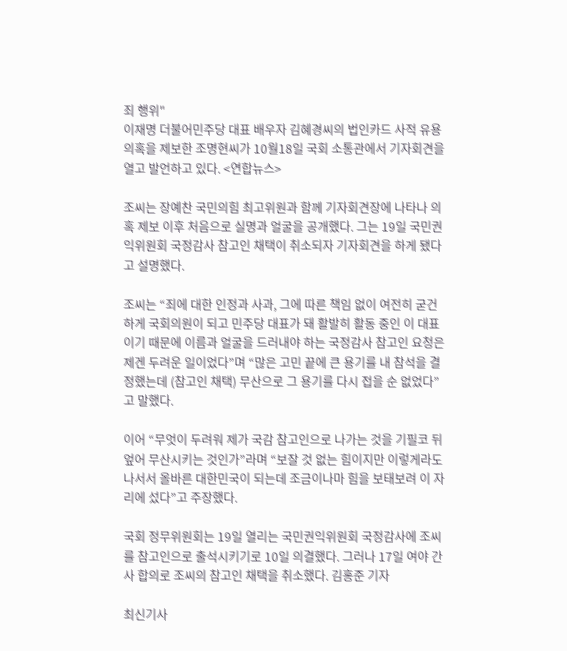죄 행위"
이재명 더불어민주당 대표 배우자 김혜경씨의 법인카드 사적 유용 의혹을 제보한 조명현씨가 10월18일 국회 소통관에서 기자회견을 열고 발언하고 있다. <연합뉴스>

조씨는 장예찬 국민의힘 최고위원과 함께 기자회견장에 나타나 의혹 제보 이후 처음으로 실명과 얼굴을 공개했다. 그는 19일 국민권익위원회 국정감사 참고인 채택이 취소되자 기자회견을 하게 됐다고 설명했다.

조씨는 “죄에 대한 인정과 사과, 그에 따른 책임 없이 여전히 굳건하게 국회의원이 되고 민주당 대표가 돼 활발히 활동 중인 이 대표이기 때문에 이름과 얼굴을 드러내야 하는 국정감사 참고인 요청은 제겐 두려운 일이었다”며 “많은 고민 끝에 큰 용기를 내 참석을 결정했는데 (참고인 채택) 무산으로 그 용기를 다시 접을 순 없었다”고 말했다.

이어 “무엇이 두려워 제가 국감 참고인으로 나가는 것을 기필코 뒤엎어 무산시키는 것인가”라며 “보잘 것 없는 힘이지만 이렇게라도 나서서 올바른 대한민국이 되는데 조금이나마 힘을 보태보려 이 자리에 섰다”고 주장했다.

국회 정무위원회는 19일 열리는 국민권익위원회 국정감사에 조씨를 참고인으로 출석시키기로 10일 의결했다. 그러나 17일 여야 간사 합의로 조씨의 참고인 채택을 취소했다. 김홍준 기자

최신기사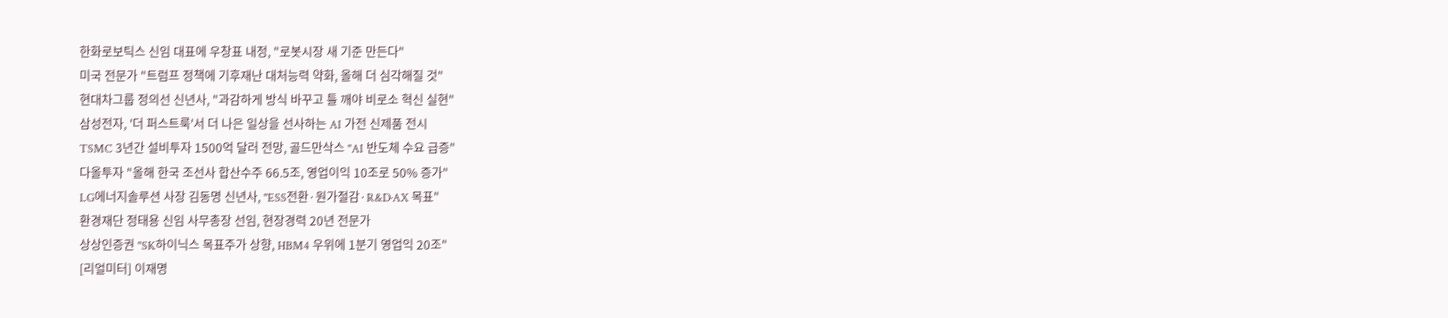한화로보틱스 신임 대표에 우창표 내정, "로봇시장 새 기준 만든다"
미국 전문가 "트럼프 정책에 기후재난 대처능력 약화, 올해 더 심각해질 것"
현대차그룹 정의선 신년사, "과감하게 방식 바꾸고 틀 깨야 비로소 혁신 실현"
삼성전자, '더 퍼스트룩'서 더 나은 일상을 선사하는 AI 가전 신제품 전시
TSMC 3년간 설비투자 1500억 달러 전망, 골드만삭스 "AI 반도체 수요 급증"
다올투자 "올해 한국 조선사 합산수주 66.5조, 영업이익 10조로 50% 증가"
LG에너지솔루션 사장 김동명 신년사, "ESS전환·원가절감·R&D·AX 목표"
환경재단 정태용 신임 사무총장 선임, 현장경력 20년 전문가
상상인증권 "SK하이닉스 목표주가 상향, HBM4 우위에 1분기 영업익 20조"
[리얼미터] 이재명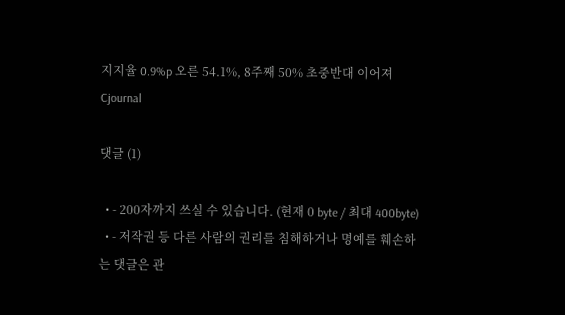지지율 0.9%p 오른 54.1%, 8주째 50% 초중반대 이어져
Cjournal

댓글 (1)

  • - 200자까지 쓰실 수 있습니다. (현재 0 byte / 최대 400byte)
  • - 저작권 등 다른 사람의 권리를 침해하거나 명예를 훼손하는 댓글은 관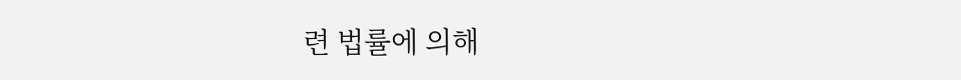련 법률에 의해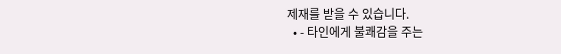제재를 받을 수 있습니다.
  • - 타인에게 불쾌감을 주는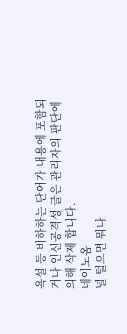욕설 등 비하하는 단어가 내용에 포함되거나 인신공격성 글은 관리자의 판단에 의해 삭제 합니다.
네이노옴
널 털으면 뭐나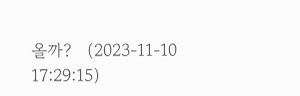올까?   (2023-11-10 17:29:15)